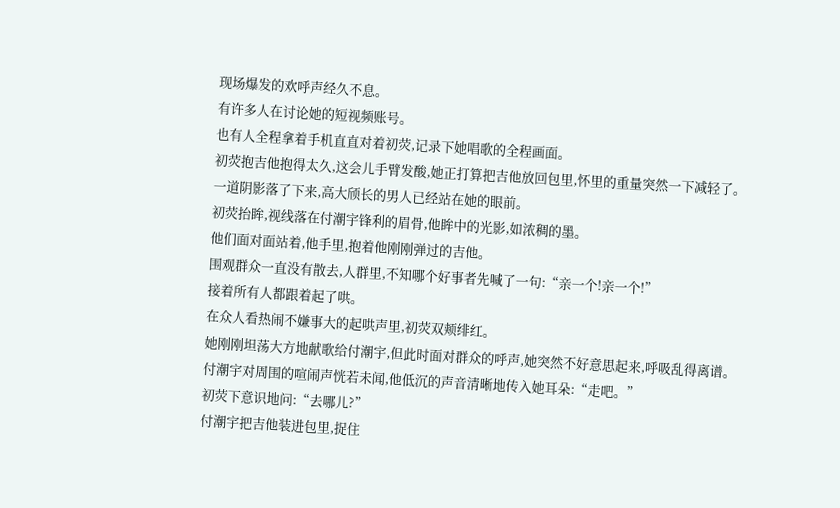现场爆发的欢呼声经久不息。
有许多人在讨论她的短视频账号。
也有人全程拿着手机直直对着初荧,记录下她唱歌的全程画面。
初荧抱吉他抱得太久,这会儿手臂发酸,她正打算把吉他放回包里,怀里的重量突然一下减轻了。
一道阴影落了下来,高大颀长的男人已经站在她的眼前。
初荧抬眸,视线落在付潮宇锋利的眉骨,他眸中的光影,如浓稠的墨。
他们面对面站着,他手里,抱着他刚刚弹过的吉他。
围观群众一直没有散去,人群里,不知哪个好事者先喊了一句:“亲一个!亲一个!”
接着所有人都跟着起了哄。
在众人看热闹不嫌事大的起哄声里,初荧双颊绯红。
她刚刚坦荡大方地献歌给付潮宇,但此时面对群众的呼声,她突然不好意思起来,呼吸乱得离谱。
付潮宇对周围的喧闹声恍若未闻,他低沉的声音清晰地传入她耳朵:“走吧。”
初荧下意识地问:“去哪儿?”
付潮宇把吉他装进包里,捉住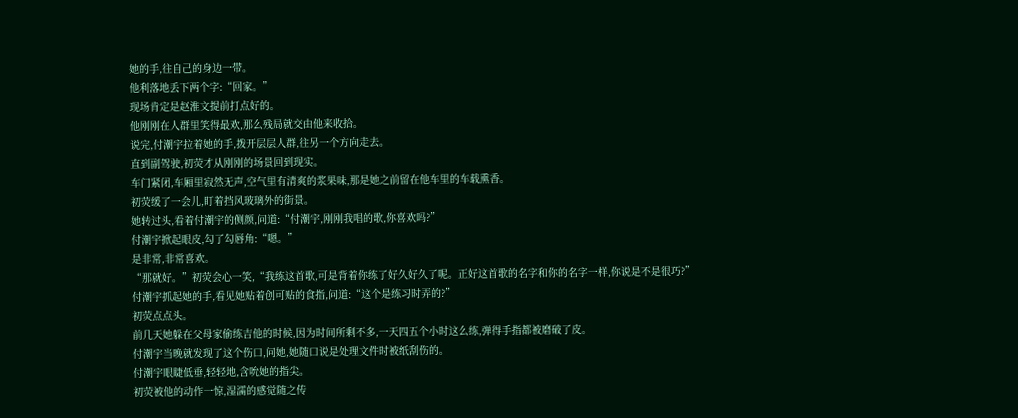她的手,往自己的身边一带。
他利落地丢下两个字:“回家。”
现场肯定是赵淮文提前打点好的。
他刚刚在人群里笑得最欢,那么残局就交由他来收拾。
说完,付潮宇拉着她的手,拨开层层人群,往另一个方向走去。
直到副驾驶,初荧才从刚刚的场景回到现实。
车门紧闭,车厢里寂然无声,空气里有清爽的浆果味,那是她之前留在他车里的车载熏香。
初荧缓了一会儿,盯着挡风玻璃外的街景。
她转过头,看着付潮宇的侧颜,问道:“付潮宇,刚刚我唱的歌,你喜欢吗?”
付潮宇掀起眼皮,勾了勾唇角:“嗯。”
是非常,非常喜欢。
“那就好。”初荧会心一笑,“我练这首歌,可是背着你练了好久好久了呢。正好这首歌的名字和你的名字一样,你说是不是很巧?”
付潮宇抓起她的手,看见她贴着创可贴的食指,问道:“这个是练习时弄的?”
初荧点点头。
前几天她躲在父母家偷练吉他的时候,因为时间所剩不多,一天四五个小时这么练,弹得手指都被磨破了皮。
付潮宇当晚就发现了这个伤口,问她,她随口说是处理文件时被纸刮伤的。
付潮宇眼睫低垂,轻轻地,含吮她的指尖。
初荧被他的动作一惊,湿濡的感觉随之传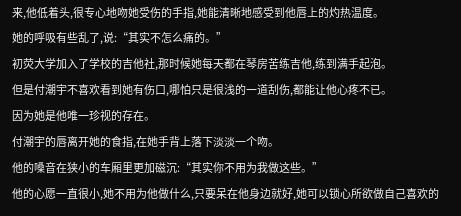来,他低着头,很专心地吻她受伤的手指,她能清晰地感受到他唇上的灼热温度。
她的呼吸有些乱了,说:“其实不怎么痛的。”
初荧大学加入了学校的吉他社,那时候她每天都在琴房苦练吉他,练到满手起泡。
但是付潮宇不喜欢看到她有伤口,哪怕只是很浅的一道刮伤,都能让他心疼不已。
因为她是他唯一珍视的存在。
付潮宇的唇离开她的食指,在她手背上落下淡淡一个吻。
他的嗓音在狭小的车厢里更加磁沉:“其实你不用为我做这些。”
他的心愿一直很小,她不用为他做什么,只要呆在他身边就好,她可以锁心所欲做自己喜欢的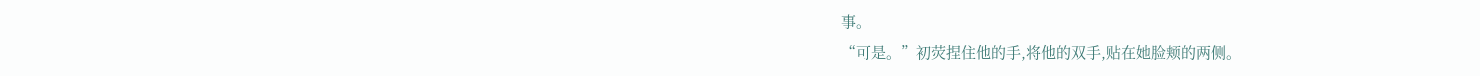事。
“可是。”初荧捏住他的手,将他的双手,贴在她脸颊的两侧。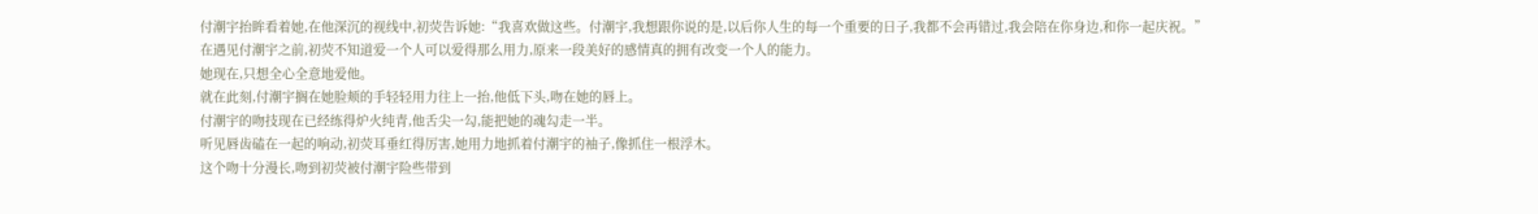付潮宇抬眸看着她,在他深沉的视线中,初荧告诉她:“我喜欢做这些。付潮宇,我想跟你说的是,以后你人生的每一个重要的日子,我都不会再错过,我会陪在你身边,和你一起庆祝。”
在遇见付潮宇之前,初荧不知道爱一个人可以爱得那么用力,原来一段美好的感情真的拥有改变一个人的能力。
她现在,只想全心全意地爱他。
就在此刻,付潮宇搁在她脸颊的手轻轻用力往上一抬,他低下头,吻在她的唇上。
付潮宇的吻技现在已经练得炉火纯青,他舌尖一勾,能把她的魂勾走一半。
听见唇齿磕在一起的响动,初荧耳垂红得厉害,她用力地抓着付潮宇的袖子,像抓住一根浮木。
这个吻十分漫长,吻到初荧被付潮宇险些带到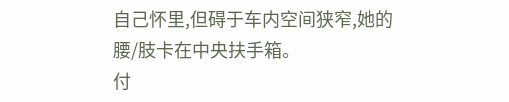自己怀里,但碍于车内空间狭窄,她的腰/肢卡在中央扶手箱。
付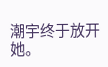潮宇终于放开她。